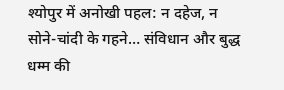श्योपुर में अनोखी पहल: न दहेज, न सोने-चांदी के गहने… संविधान और बुद्ध धम्म की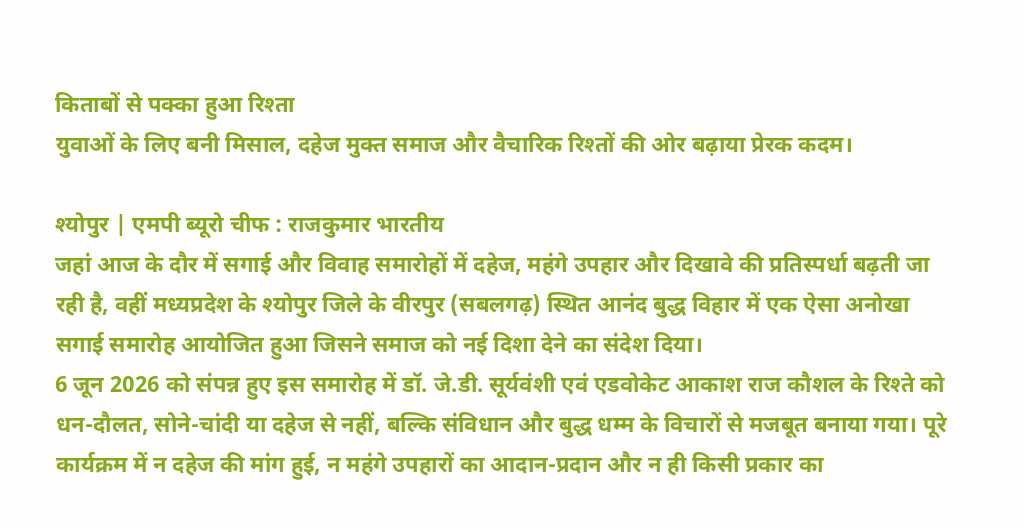किताबों से पक्का हुआ रिश्ता
युवाओं के लिए बनी मिसाल, दहेज मुक्त समाज और वैचारिक रिश्तों की ओर बढ़ाया प्रेरक कदम।

श्योपुर | एमपी ब्यूरो चीफ : राजकुमार भारतीय
जहां आज के दौर में सगाई और विवाह समारोहों में दहेज, महंगे उपहार और दिखावे की प्रतिस्पर्धा बढ़ती जा रही है, वहीं मध्यप्रदेश के श्योपुर जिले के वीरपुर (सबलगढ़) स्थित आनंद बुद्ध विहार में एक ऐसा अनोखा सगाई समारोह आयोजित हुआ जिसने समाज को नई दिशा देने का संदेश दिया।
6 जून 2026 को संपन्न हुए इस समारोह में डॉ. जे.डी. सूर्यवंशी एवं एडवोकेट आकाश राज कौशल के रिश्ते को धन-दौलत, सोने-चांदी या दहेज से नहीं, बल्कि संविधान और बुद्ध धम्म के विचारों से मजबूत बनाया गया। पूरे कार्यक्रम में न दहेज की मांग हुई, न महंगे उपहारों का आदान-प्रदान और न ही किसी प्रकार का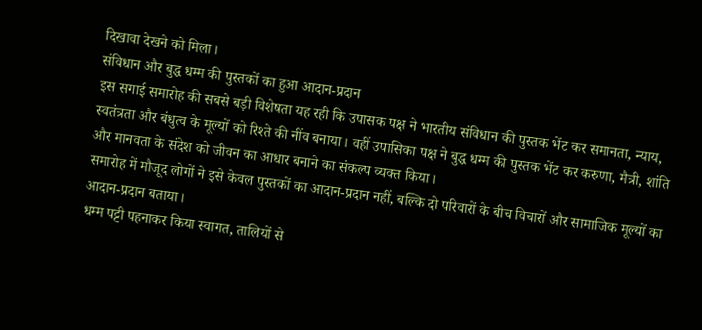दिखावा देखने को मिला।
संविधान और बुद्ध धम्म की पुस्तकों का हुआ आदान-प्रदान
इस सगाई समारोह की सबसे बड़ी विशेषता यह रही कि उपासक पक्ष ने भारतीय संविधान की पुस्तक भेंट कर समानता, न्याय, स्वतंत्रता और बंधुत्व के मूल्यों को रिश्ते की नींव बनाया। वहीं उपासिका पक्ष ने बुद्ध धम्म की पुस्तक भेंट कर करुणा, मैत्री, शांति और मानवता के संदेश को जीवन का आधार बनाने का संकल्प व्यक्त किया।
समारोह में मौजूद लोगों ने इसे केवल पुस्तकों का आदान-प्रदान नहीं, बल्कि दो परिवारों के बीच विचारों और सामाजिक मूल्यों का आदान-प्रदान बताया।
धम्म पट्टी पहनाकर किया स्वागत, तालियों से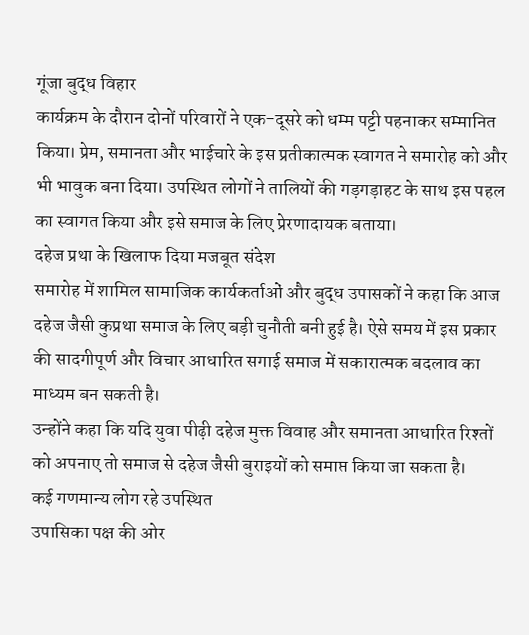गूंजा बुद्ध विहार
कार्यक्रम के दौरान दोनों परिवारों ने एक-दूसरे को धम्म पट्टी पहनाकर सम्मानित किया। प्रेम, समानता और भाईचारे के इस प्रतीकात्मक स्वागत ने समारोह को और भी भावुक बना दिया। उपस्थित लोगों ने तालियों की गड़गड़ाहट के साथ इस पहल का स्वागत किया और इसे समाज के लिए प्रेरणादायक बताया।
दहेज प्रथा के खिलाफ दिया मजबूत संदेश
समारोह में शामिल सामाजिक कार्यकर्ताओं और बुद्ध उपासकों ने कहा कि आज दहेज जैसी कुप्रथा समाज के लिए बड़ी चुनौती बनी हुई है। ऐसे समय में इस प्रकार की सादगीपूर्ण और विचार आधारित सगाई समाज में सकारात्मक बदलाव का माध्यम बन सकती है।
उन्होंने कहा कि यदि युवा पीढ़ी दहेज मुक्त विवाह और समानता आधारित रिश्तों को अपनाए तो समाज से दहेज जैसी बुराइयों को समाप्त किया जा सकता है।
कई गणमान्य लोग रहे उपस्थित
उपासिका पक्ष की ओर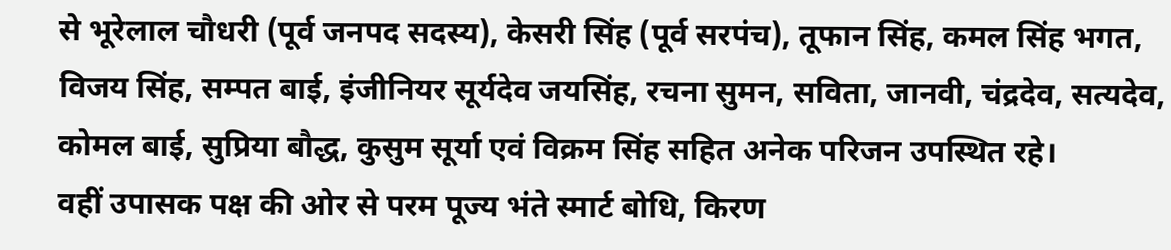से भूरेलाल चौधरी (पूर्व जनपद सदस्य), केसरी सिंह (पूर्व सरपंच), तूफान सिंह, कमल सिंह भगत, विजय सिंह, सम्पत बाई, इंजीनियर सूर्यदेव जयसिंह, रचना सुमन, सविता, जानवी, चंद्रदेव, सत्यदेव, कोमल बाई, सुप्रिया बौद्ध, कुसुम सूर्या एवं विक्रम सिंह सहित अनेक परिजन उपस्थित रहे।
वहीं उपासक पक्ष की ओर से परम पूज्य भंते स्मार्ट बोधि, किरण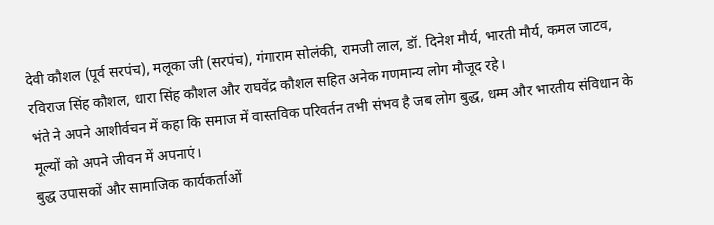देवी कौशल (पूर्व सरपंच), मलूका जी (सरपंच), गंगाराम सोलंकी, रामजी लाल, डॉ. दिनेश मौर्य, भारती मौर्य, कमल जाटव, रविराज सिंह कौशल, धारा सिंह कौशल और राघवेंद्र कौशल सहित अनेक गणमान्य लोग मौजूद रहे।
भंते ने अपने आशीर्वचन में कहा कि समाज में वास्तविक परिवर्तन तभी संभव है जब लोग बुद्ध, धम्म और भारतीय संविधान के मूल्यों को अपने जीवन में अपनाएं।
बुद्ध उपासकों और सामाजिक कार्यकर्ताओं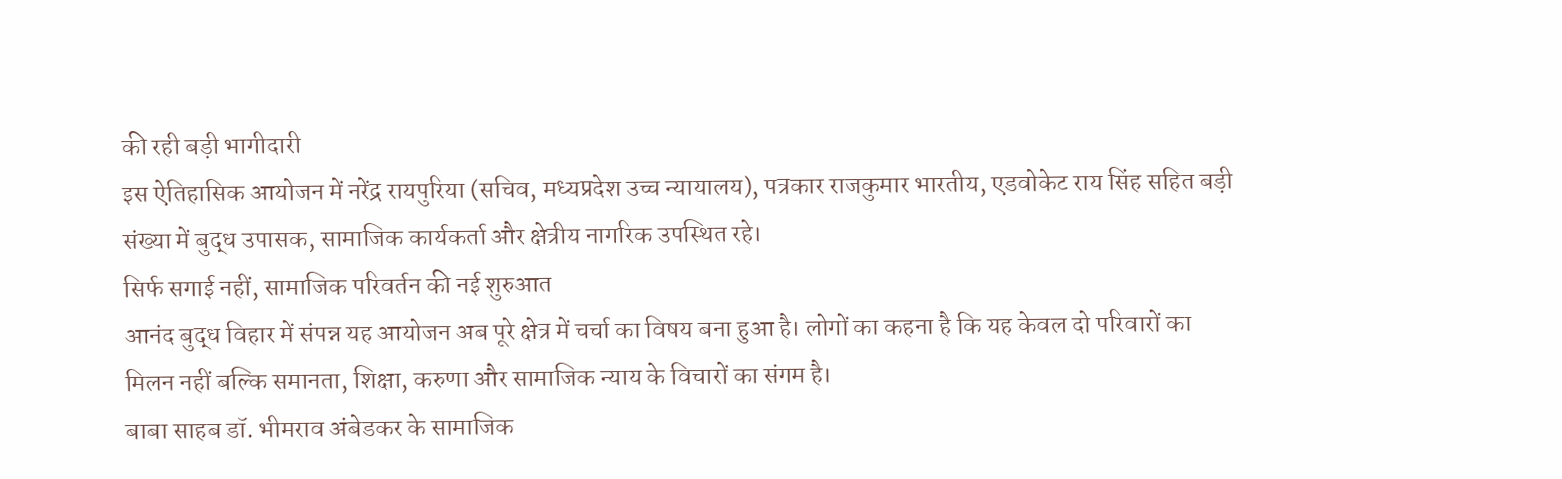की रही बड़ी भागीदारी
इस ऐतिहासिक आयोजन में नरेंद्र रायपुरिया (सचिव, मध्यप्रदेश उच्च न्यायालय), पत्रकार राजकुमार भारतीय, एडवोकेट राय सिंह सहित बड़ी संख्या में बुद्ध उपासक, सामाजिक कार्यकर्ता और क्षेत्रीय नागरिक उपस्थित रहे।
सिर्फ सगाई नहीं, सामाजिक परिवर्तन की नई शुरुआत
आनंद बुद्ध विहार में संपन्न यह आयोजन अब पूरे क्षेत्र में चर्चा का विषय बना हुआ है। लोगों का कहना है कि यह केवल दो परिवारों का मिलन नहीं बल्कि समानता, शिक्षा, करुणा और सामाजिक न्याय के विचारों का संगम है।
बाबा साहब डॉ. भीमराव अंबेडकर के सामाजिक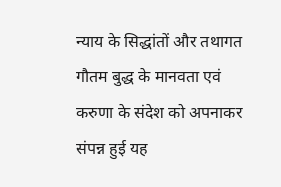न्याय के सिद्धांतों और तथागत गौतम बुद्ध के मानवता एवं करुणा के संदेश को अपनाकर संपन्न हुई यह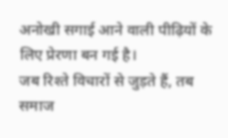अनोखी सगाई आने वाली पीढ़ियों के लिए प्रेरणा बन गई है।
जब रिश्ते विचारों से जुड़ते हैं, तब समाज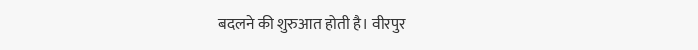बदलने की शुरुआत होती है। वीरपुर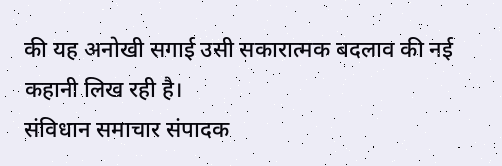की यह अनोखी सगाई उसी सकारात्मक बदलाव की नई कहानी लिख रही है।
संविधान समाचार संपादक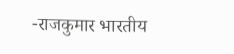-राजकुमार भारतीय